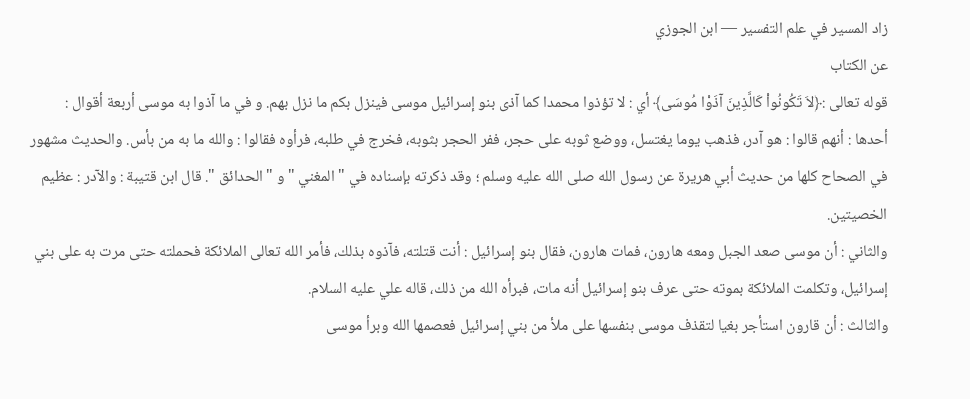زاد المسير في علم التفسير — ابن الجوزي
عن الكتاب
قوله تعالى :﴿لاَ تَكُونُواْ كَالَّذِينَ آذَوْا مُوسَى﴾ أي : لا تؤذوا محمدا كما آذى بنو إسرائيل موسى فينزل بكم ما نزل بهم. و في ما آذوا به موسى أربعة أقوال :
أحدها : أنهم قالوا : هو آدر، فذهب يوما يغتسل، ووضع ثوبه على حجر، ففر الحجر بثوبه، فخرج في طلبه، فرأوه فقالوا : والله ما به من بأس. والحديث مشهور في الصحاح كلها من حديث أبي هريرة عن رسول الله صلى الله عليه وسلم ؛ وقد ذكرته بإسناده في " المغني " و " الحدائق ". قال ابن قتيبة : والآدر : عظيم الخصيتين.
والثاني : أن موسى صعد الجبل ومعه هارون، فمات هارون، فقال بنو إسرائيل : أنت قتلته، فآذوه بذلك، فأمر الله تعالى الملائكة فحملته حتى مرت به على بني إسرائيل، وتكلمت الملائكة بموته حتى عرف بنو إسرائيل أنه مات، فبرأه الله من ذلك، قاله علي عليه السلام.
والثالث : أن قارون استأجر بغيا لتقذف موسى بنفسها على ملأ من بني إسرائيل فعصمها الله وبرأ موسى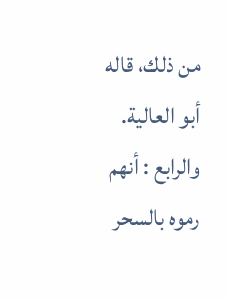من ذلك، قاله أبو العالية.
والرابع : أنهم رموه بالسحر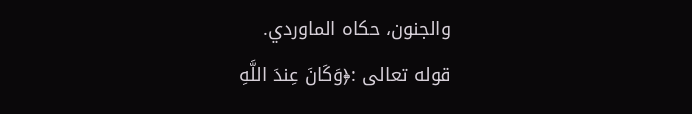والجنون، حكاه الماوردي.
قوله تعالى :﴿وَكَانَ عِندَ اللَّهِ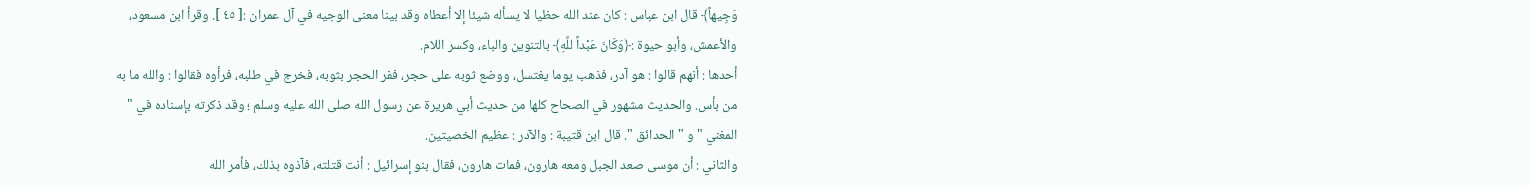وَجِيهاً﴾ قال ابن عباس : كان عند الله حظيا لا يسأله شيئا إلا أعطاه وقد بينا معنى الوجيه في آل عمران :[ ٤٥ ]. وقرأ ابن مسعود، والأعمش، وأبو حيوة :﴿وَكَانَ عَبْداً للَّهِ﴾ بالتنوين والباء، وكسر اللام.
أحدها : أنهم قالوا : هو آدر، فذهب يوما يغتسل، ووضع ثوبه على حجر، ففر الحجر بثوبه، فخرج في طلبه، فرأوه فقالوا : والله ما به من بأس. والحديث مشهور في الصحاح كلها من حديث أبي هريرة عن رسول الله صلى الله عليه وسلم ؛ وقد ذكرته بإسناده في " المغني " و " الحدائق ". قال ابن قتيبة : والآدر : عظيم الخصيتين.
والثاني : أن موسى صعد الجبل ومعه هارون، فمات هارون، فقال بنو إسرائيل : أنت قتلته، فآذوه بذلك، فأمر الله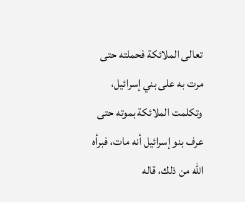تعالى الملائكة فحملته حتى مرت به على بني إسرائيل، وتكلمت الملائكة بموته حتى عرف بنو إسرائيل أنه مات، فبرأه الله من ذلك، قاله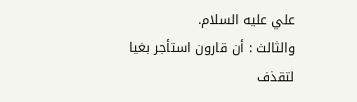علي عليه السلام.
والثالث : أن قارون استأجر بغيا لتقذف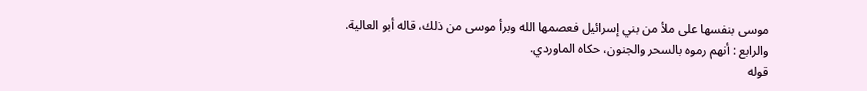موسى بنفسها على ملأ من بني إسرائيل فعصمها الله وبرأ موسى من ذلك، قاله أبو العالية.
والرابع : أنهم رموه بالسحر والجنون، حكاه الماوردي.
قوله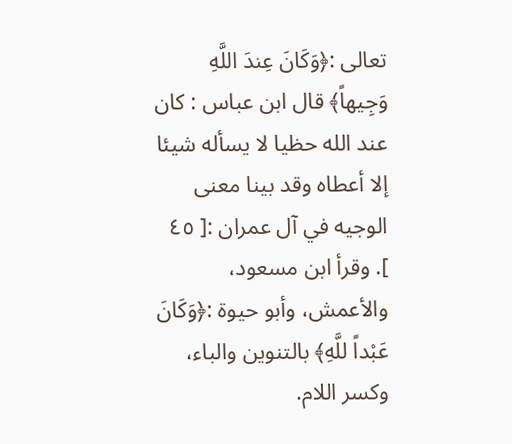تعالى :﴿وَكَانَ عِندَ اللَّهِ وَجِيهاً﴾ قال ابن عباس : كان عند الله حظيا لا يسأله شيئا إلا أعطاه وقد بينا معنى الوجيه في آل عمران :[ ٤٥ ]. وقرأ ابن مسعود، والأعمش، وأبو حيوة :﴿وَكَانَ عَبْداً للَّهِ﴾ بالتنوين والباء، وكسر اللام.